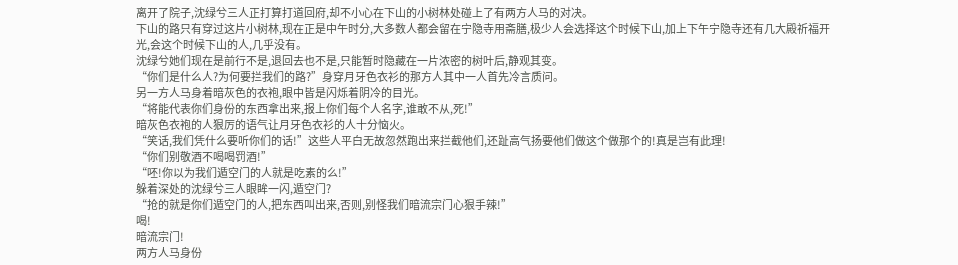离开了院子,沈绿兮三人正打算打道回府,却不小心在下山的小树林处碰上了有两方人马的对决。
下山的路只有穿过这片小树林,现在正是中午时分,大多数人都会留在宁隐寺用斋膳,极少人会选择这个时候下山,加上下午宁隐寺还有几大殿祈福开光,会这个时候下山的人,几乎没有。
沈绿兮她们现在是前行不是,退回去也不是,只能暂时隐藏在一片浓密的树叶后,静观其变。
“你们是什么人?为何要拦我们的路?”身穿月牙色衣衫的那方人其中一人首先冷言质问。
另一方人马身着暗灰色的衣袍,眼中皆是闪烁着阴冷的目光。
“将能代表你们身份的东西拿出来,报上你们每个人名字,谁敢不从,死!”
暗灰色衣袍的人狠厉的语气让月牙色衣衫的人十分恼火。
“笑话,我们凭什么要听你们的话!”这些人平白无故忽然跑出来拦截他们,还趾高气扬要他们做这个做那个的!真是岂有此理!
“你们别敬酒不喝喝罚酒!”
“呸!你以为我们遁空门的人就是吃素的么!”
躲着深处的沈绿兮三人眼眸一闪,遁空门?
“抢的就是你们遁空门的人,把东西叫出来,否则,别怪我们暗流宗门心狠手辣!”
喝!
暗流宗门!
两方人马身份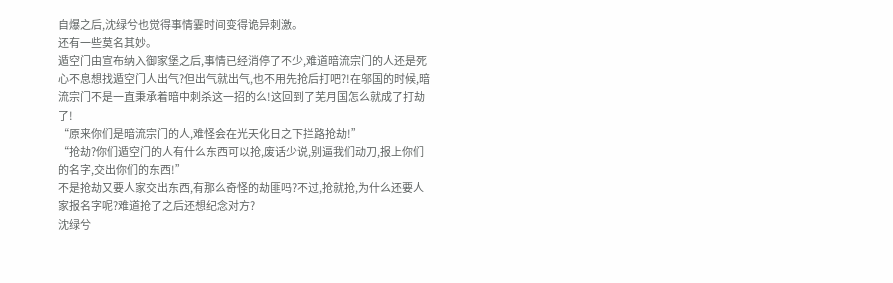自爆之后,沈绿兮也觉得事情霎时间变得诡异刺激。
还有一些莫名其妙。
遁空门由宣布纳入御家堡之后,事情已经消停了不少,难道暗流宗门的人还是死心不息想找遁空门人出气?但出气就出气,也不用先抢后打吧?!在邬国的时候,暗流宗门不是一直秉承着暗中刺杀这一招的么!这回到了芜月国怎么就成了打劫了!
“原来你们是暗流宗门的人,难怪会在光天化日之下拦路抢劫!”
“抢劫?你们遁空门的人有什么东西可以抢,废话少说,别逼我们动刀,报上你们的名字,交出你们的东西!”
不是抢劫又要人家交出东西,有那么奇怪的劫匪吗?不过,抢就抢,为什么还要人家报名字呢?难道抢了之后还想纪念对方?
沈绿兮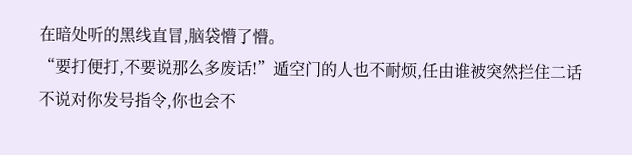在暗处听的黑线直冒,脑袋懵了懵。
“要打便打,不要说那么多废话!”遁空门的人也不耐烦,任由谁被突然拦住二话不说对你发号指令,你也会不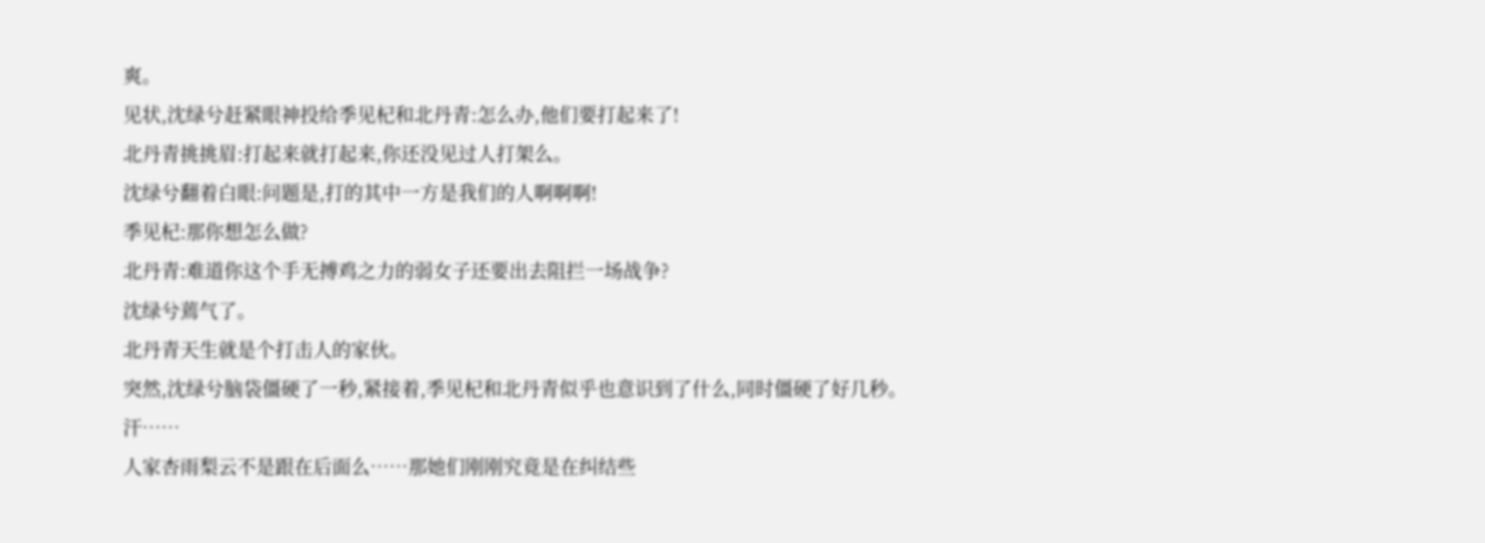爽。
见状,沈绿兮赶紧眼神投给季见杞和北丹青:怎么办,他们要打起来了!
北丹青挑挑眉:打起来就打起来,你还没见过人打架么。
沈绿兮翻着白眼:问题是,打的其中一方是我们的人啊啊啊!
季见杞:那你想怎么做?
北丹青:难道你这个手无搏鸡之力的弱女子还要出去阻拦一场战争?
沈绿兮蔫气了。
北丹青天生就是个打击人的家伙。
突然,沈绿兮脑袋僵硬了一秒,紧接着,季见杞和北丹青似乎也意识到了什么,同时僵硬了好几秒。
汗……
人家杏雨梨云不是跟在后面么……那她们刚刚究竟是在纠结些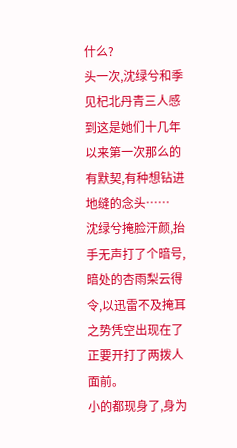什么?
头一次,沈绿兮和季见杞北丹青三人感到这是她们十几年以来第一次那么的有默契,有种想钻进地缝的念头……
沈绿兮掩脸汗颜,抬手无声打了个暗号,暗处的杏雨梨云得令,以迅雷不及掩耳之势凭空出现在了正要开打了两拨人面前。
小的都现身了,身为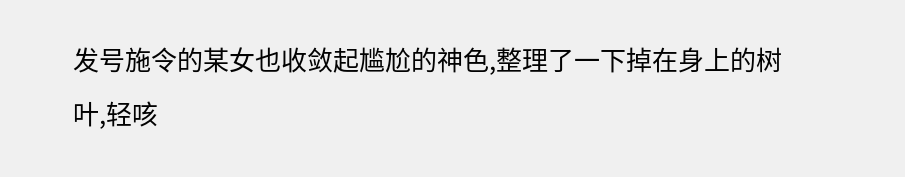发号施令的某女也收敛起尴尬的神色,整理了一下掉在身上的树叶,轻咳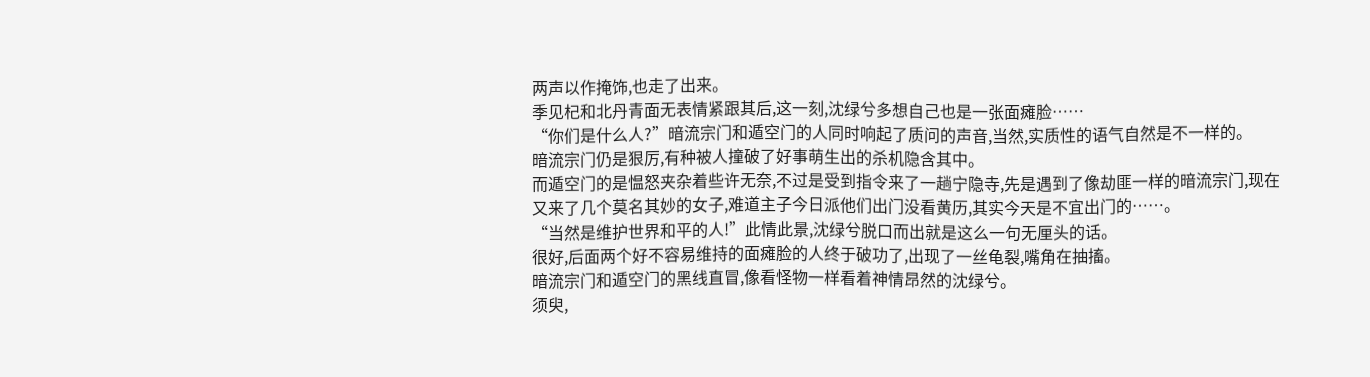两声以作掩饰,也走了出来。
季见杞和北丹青面无表情紧跟其后,这一刻,沈绿兮多想自己也是一张面瘫脸……
“你们是什么人?”暗流宗门和遁空门的人同时响起了质问的声音,当然,实质性的语气自然是不一样的。
暗流宗门仍是狠厉,有种被人撞破了好事萌生出的杀机隐含其中。
而遁空门的是愠怒夹杂着些许无奈,不过是受到指令来了一趟宁隐寺,先是遇到了像劫匪一样的暗流宗门,现在又来了几个莫名其妙的女子,难道主子今日派他们出门没看黄历,其实今天是不宜出门的……。
“当然是维护世界和平的人!”此情此景,沈绿兮脱口而出就是这么一句无厘头的话。
很好,后面两个好不容易维持的面瘫脸的人终于破功了,出现了一丝龟裂,嘴角在抽搐。
暗流宗门和遁空门的黑线直冒,像看怪物一样看着神情昂然的沈绿兮。
须臾,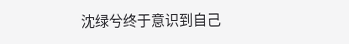沈绿兮终于意识到自己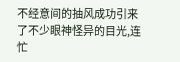不经意间的抽风成功引来了不少眼神怪异的目光,连忙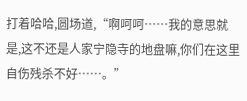打着哈哈,圆场道,“啊呵呵……我的意思就是,这不还是人家宁隐寺的地盘嘛,你们在这里自伤残杀不好……。”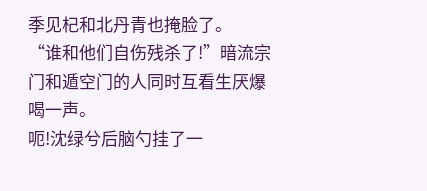季见杞和北丹青也掩脸了。
“谁和他们自伤残杀了!”暗流宗门和遁空门的人同时互看生厌爆喝一声。
呃!沈绿兮后脑勺挂了一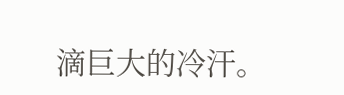滴巨大的冷汗。